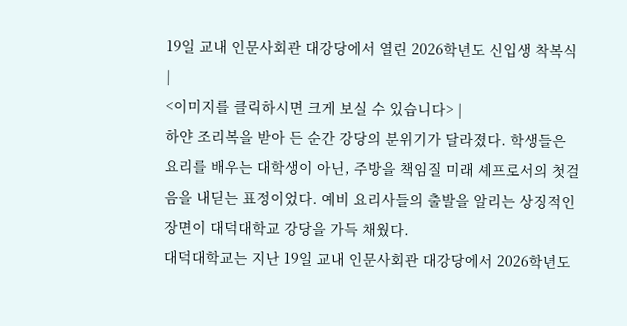19일 교내 인문사회관 대강당에서 열린 2026학년도 신입생 착복식 |
<이미지를 클릭하시면 크게 보실 수 있습니다> |
하얀 조리복을 받아 든 순간 강당의 분위기가 달라졌다. 학생들은 요리를 배우는 대학생이 아닌, 주방을 책임질 미래 셰프로서의 첫걸음을 내딛는 표정이었다. 예비 요리사들의 출발을 알리는 상징적인 장면이 대덕대학교 강당을 가득 채웠다.
대덕대학교는 지난 19일 교내 인문사회관 대강당에서 2026학년도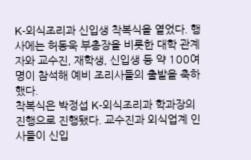K-외식조리과 신입생 착복식을 열었다. 행사에는 허동욱 부총장을 비롯한 대학 관계자와 교수진, 재학생, 신입생 등 약 100여 명이 참석해 예비 조리사들의 출발을 축하했다.
착복식은 박정섭 K-외식조리과 학과장의 진행으로 진행됐다. 교수진과 외식업계 인사들이 신입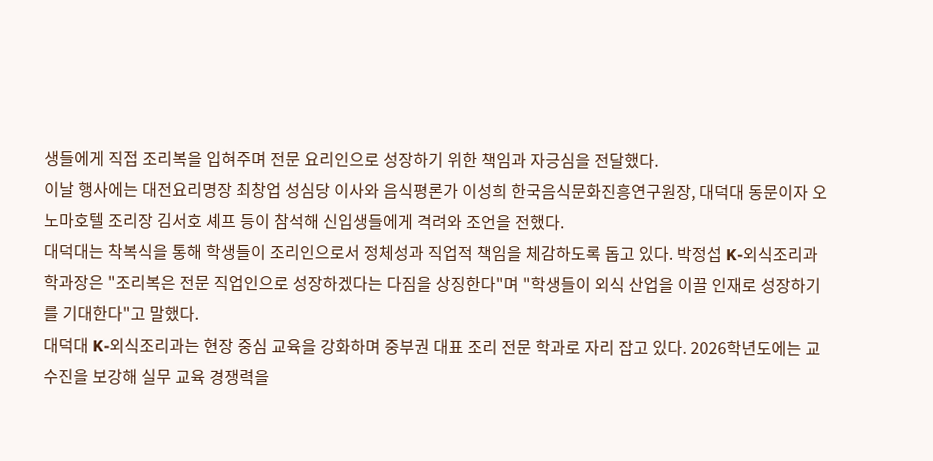생들에게 직접 조리복을 입혀주며 전문 요리인으로 성장하기 위한 책임과 자긍심을 전달했다.
이날 행사에는 대전요리명장 최창업 성심당 이사와 음식평론가 이성희 한국음식문화진흥연구원장, 대덕대 동문이자 오노마호텔 조리장 김서호 셰프 등이 참석해 신입생들에게 격려와 조언을 전했다.
대덕대는 착복식을 통해 학생들이 조리인으로서 정체성과 직업적 책임을 체감하도록 돕고 있다. 박정섭 K-외식조리과 학과장은 "조리복은 전문 직업인으로 성장하겠다는 다짐을 상징한다"며 "학생들이 외식 산업을 이끌 인재로 성장하기를 기대한다"고 말했다.
대덕대 K-외식조리과는 현장 중심 교육을 강화하며 중부권 대표 조리 전문 학과로 자리 잡고 있다. 2026학년도에는 교수진을 보강해 실무 교육 경쟁력을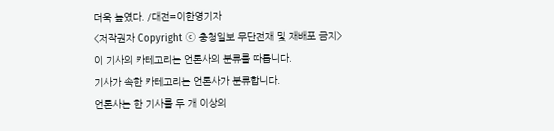더욱 높였다. /대전=이한영기자
<저작권자 Copyright ⓒ 충청일보 무단전재 및 재배포 금지>
이 기사의 카테고리는 언론사의 분류를 따릅니다.
기사가 속한 카테고리는 언론사가 분류합니다.
언론사는 한 기사를 두 개 이상의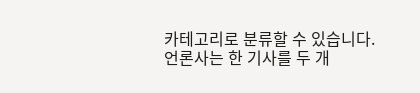카테고리로 분류할 수 있습니다.
언론사는 한 기사를 두 개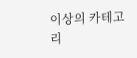이상의 카테고리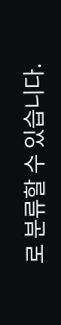로 분류할 수 있습니다.